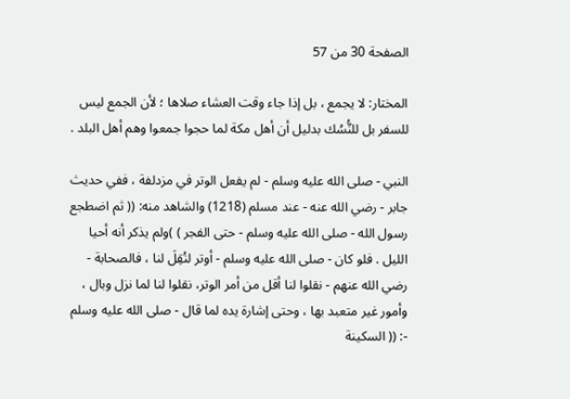الصفحة 30 من 57

المختار: لا يجمع ، بل إذا جاء وقت العشاء صلاها ؛ لأن الجمع ليس للسفر بل للنُّسُك بدليل أن أهل مكة لما حجوا جمعوا وهم أهل البلد .

النبي - صلى الله عليه وسلم - لم يفعل الوتر في مزدلفة ، ففي حديث جابر - رضي الله عنه - عند مسلم (1218) والشاهد منه: (( ثم اضطجع رسول الله - صلى الله عليه وسلم - حتى الفجر ) )ولم يذكر أنه أحيا الليل . فلو كان - صلى الله عليه وسلم - أوتر لنُقِلَ لنا ، فالصحابة - رضي الله عنهم - نقلوا لنا أقل من أمر الوتر، نقلوا لنا لما نزل وبال ، وأمور غير متعبد بها ، وحتى إشارة يده لما قال - صلى الله عليه وسلم -: (( السكينة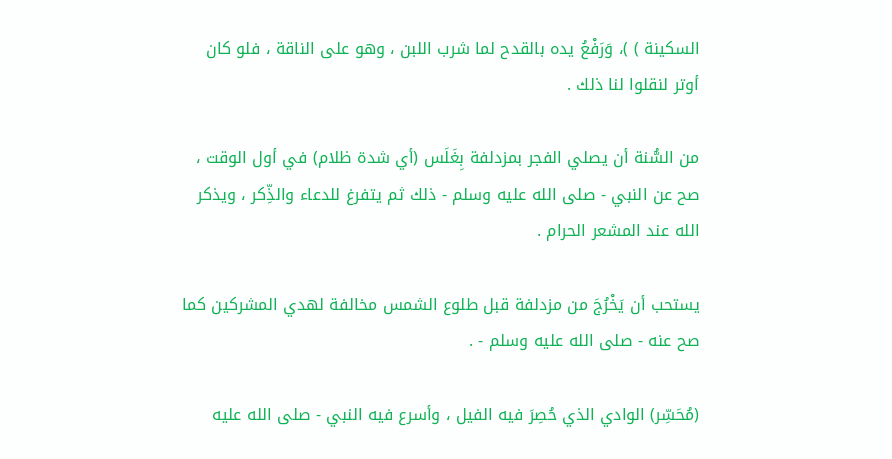السكينة ) )، وَرَفْعُ يده بالقدح لما شرب اللبن ، وهو على الناقة ، فلو كان أوتر لنقلوا لنا ذلك .

من السُّنة أن يصلي الفجر بمزدلفة بِغَلَس (أي شدة ظلام) في أول الوقت ، صح عن النبي - صلى الله عليه وسلم - ذلك ثم يتفرغ للدعاء والذِّكر ، ويذكر الله عند المشعر الحرام .

يستحب أن يَخْرُجَ من مزدلفة قبل طلوع الشمس مخالفة لهدي المشركين كما صح عنه - صلى الله عليه وسلم - .

(مُحَسِّر) الوادي الذي حُصِرَ فيه الفيل ، وأسرع فيه النبي - صلى الله عليه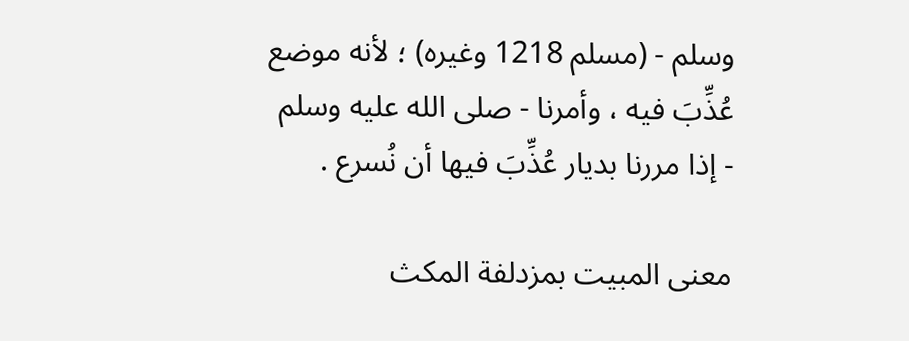وسلم - (مسلم 1218 وغيره) ؛ لأنه موضع عُذِّبَ فيه ، وأمرنا - صلى الله عليه وسلم - إذا مررنا بديار عُذِّبَ فيها أن نُسرع .

معنى المبيت بمزدلفة المكث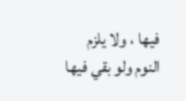فيها ، ولا يلزم النوم ولو بقي فيها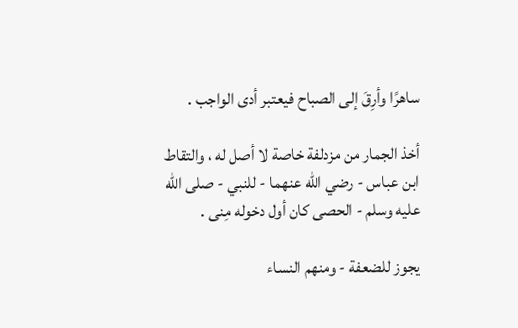ساهرًا وأرِقَ إلى الصباح فيعتبر أدى الواجب .

أخذ الجمار من مزدلفة خاصة لا أصل له ، والتقاط ابن عباس - رضي الله عنهما - للنبي - صلى الله عليه وسلم - الحصى كان أول دخوله مِنى .

يجوز للضعفة - ومنهم النساء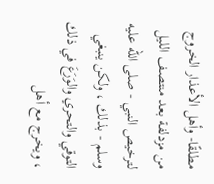مطلقًا- وأهل الأعذار الخروج من مزدلفة بعد منتصف الليل لترخيص النبي - صلى الله عليه وسلم - بذلك ، ولكن ينبغي التوقي والتحري والوَرَعَ في ذلك ، ويخرج مع أهل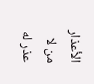الأعذار من لا عذر له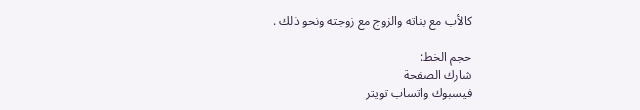كالأب مع بناته والزوج مع زوجته ونحو ذلك .

حجم الخط:
شارك الصفحة
فيسبوك واتساب تويتر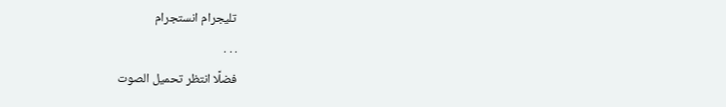تليجرام انستجرام
. . .
فضلًا انتظر تحميل الصوت